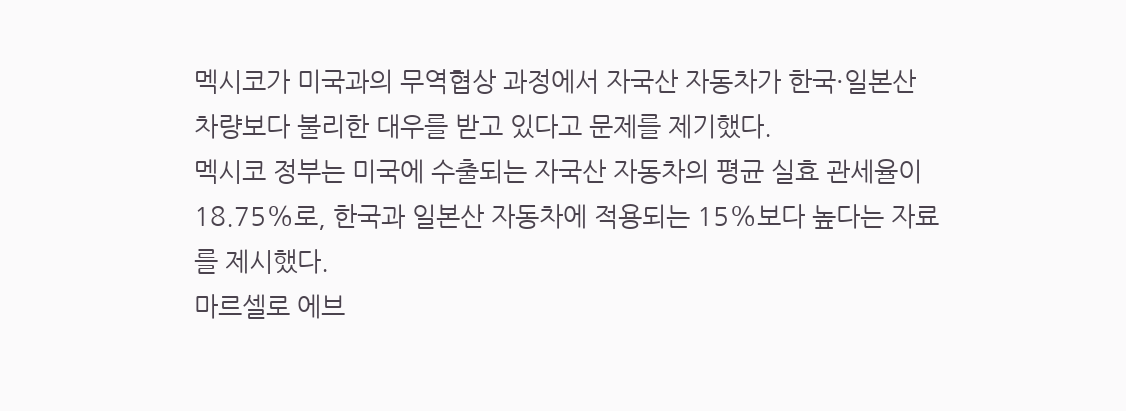멕시코가 미국과의 무역협상 과정에서 자국산 자동차가 한국·일본산 차량보다 불리한 대우를 받고 있다고 문제를 제기했다.
멕시코 정부는 미국에 수출되는 자국산 자동차의 평균 실효 관세율이 18.75%로, 한국과 일본산 자동차에 적용되는 15%보다 높다는 자료를 제시했다.
마르셀로 에브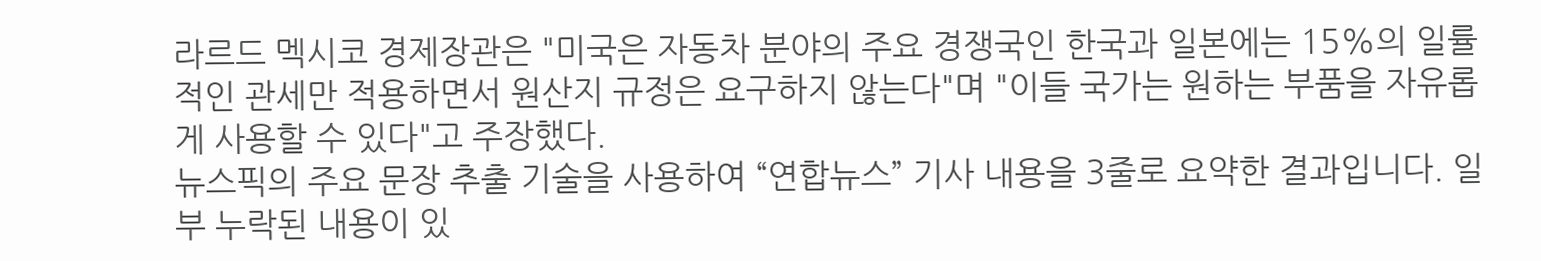라르드 멕시코 경제장관은 "미국은 자동차 분야의 주요 경쟁국인 한국과 일본에는 15%의 일률적인 관세만 적용하면서 원산지 규정은 요구하지 않는다"며 "이들 국가는 원하는 부품을 자유롭게 사용할 수 있다"고 주장했다.
뉴스픽의 주요 문장 추출 기술을 사용하여 “연합뉴스” 기사 내용을 3줄로 요약한 결과입니다. 일부 누락된 내용이 있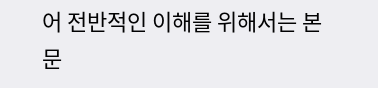어 전반적인 이해를 위해서는 본문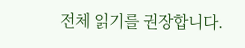전체 읽기를 권장합니다.